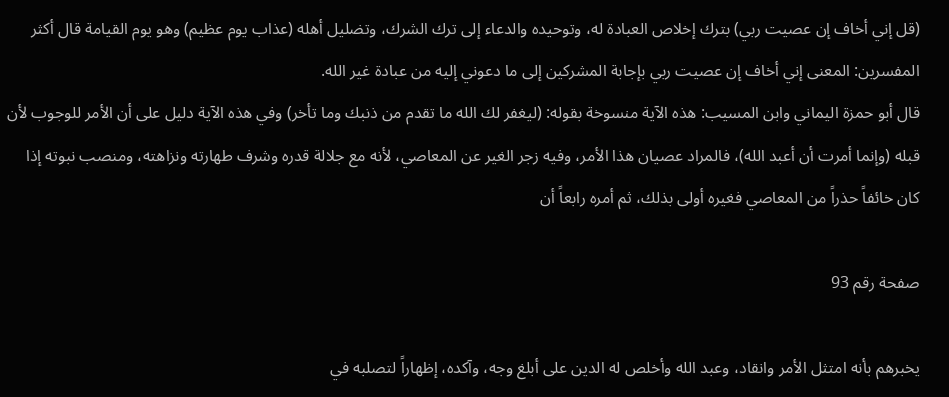(قل إني أخاف إن عصيت ربي) بترك إخلاص العبادة له، وتوحيده والدعاء إلى ترك الشرك، وتضليل أهله (عذاب يوم عظيم) وهو يوم القيامة قال أكثر المفسرين: المعنى إني أخاف إن عصيت ربي بإجابة المشركين إلى ما دعوني إليه من عبادة غير الله.
قال أبو حمزة اليماني وابن المسيب: هذه الآية منسوخة بقوله: (ليغفر لك الله ما تقدم من ذنبك وما تأخر) وفي هذه الآية دليل على أن الأمر للوجوب لأن قبله (وإنما أمرت أن أعبد الله)، فالمراد عصيان هذا الأمر، وفيه زجر الغير عن المعاصي، لأنه مع جلالة قدره وشرف طهارته ونزاهته، ومنصب نبوته إذا كان خائفاً حذراً من المعاصي فغيره أولى بذلك، ثم أمره رابعاً أن

صفحة رقم 93

يخبرهم بأنه امتثل الأمر وانقاد، وعبد الله وأخلص له الدين على أبلغ وجه، وآكده، إظهاراً لتصلبه في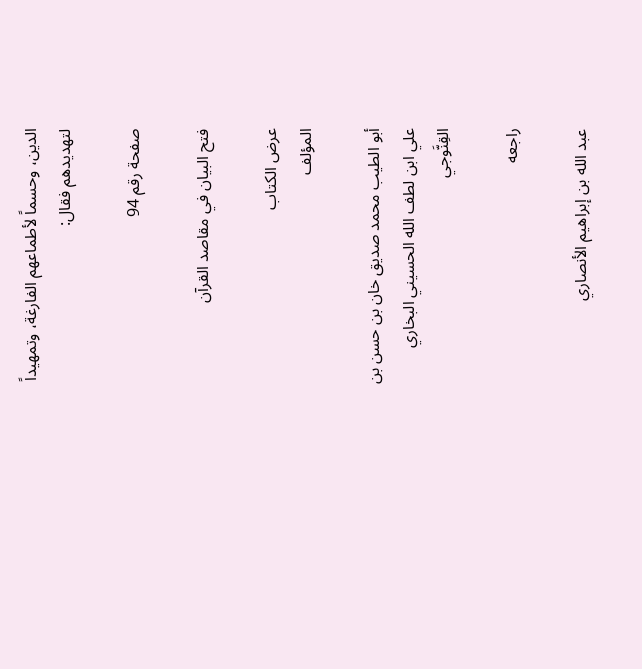الدين، وحسماً لأطماعهم الفارغة، وتمهيداً لتهديدهم فقال:

صفحة رقم 94

فتح البيان في مقاصد القرآن

عرض الكتاب
المؤلف

أبو الطيب محمد صديق خان بن حسن بن علي ابن لطف الله الحسيني البخاري القِنَّوجي

راجعه

عبد الله بن إبراهيم الأنصاري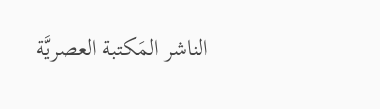الناشر المَكتبة العصريَّة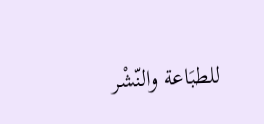للطبَاعة والنّشْر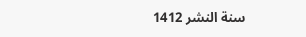سنة النشر 1412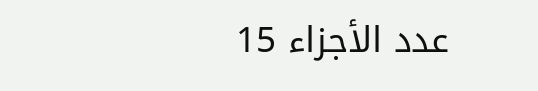عدد الأجزاء 15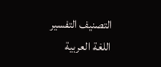التصنيف التفسير
اللغة العربية